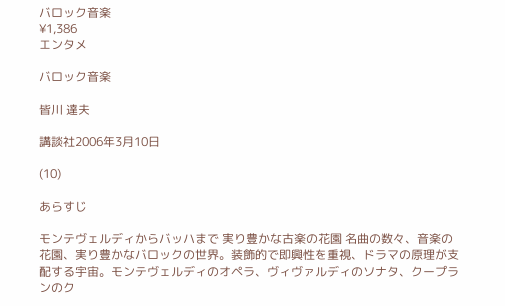バロック音楽
¥1,386
エンタメ

バロック音楽

皆川 達夫

講談社2006年3月10日

(10)

あらすじ

モンテヴェルディからバッハまで 実り豊かな古楽の花園 名曲の数々、音楽の花園、実り豊かなバロックの世界。装飾的で即興性を重視、ドラマの原理が支配する宇宙。モンテヴェルディのオペラ、ヴィヴァルディのソナタ、クープランのク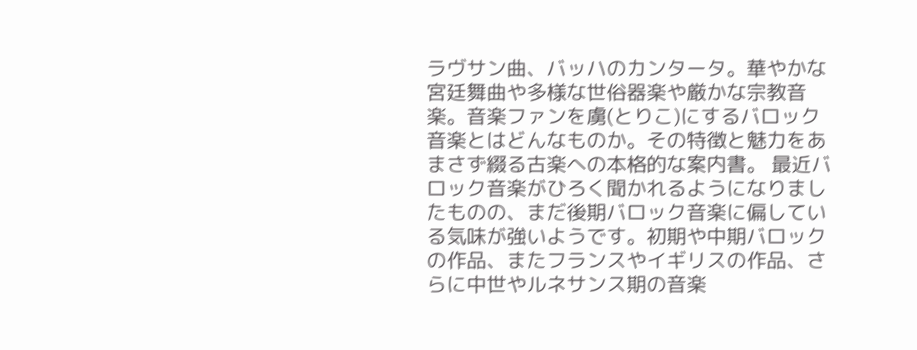ラヴサン曲、バッハのカンタータ。華やかな宮廷舞曲や多様な世俗器楽や厳かな宗教音楽。音楽ファンを虜(とりこ)にするバロック音楽とはどんなものか。その特徴と魅力をあまさず綴る古楽への本格的な案内書。 最近バロック音楽がひろく聞かれるようになりましたものの、まだ後期バロック音楽に偏している気味が強いようです。初期や中期バロックの作品、またフランスやイギリスの作品、さらに中世やルネサンス期の音楽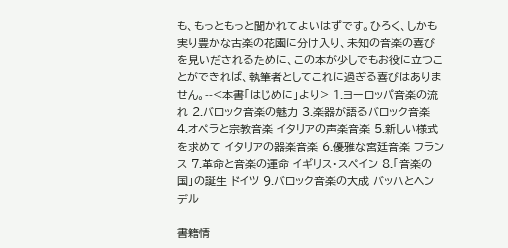も、もっともっと聞かれてよいはずです。ひろく、しかも実り豊かな古楽の花園に分け入り、未知の音楽の喜びを見いだされるために、この本が少しでもお役に立つことができれば、執筆者としてこれに過ぎる喜びはありません。--<本書「はじめに」より> 1.ヨーロッパ音楽の流れ 2.バロック音楽の魅力 3.楽器が語るバロック音楽 4.オペラと宗教音楽 イタリアの声楽音楽 5.新しい様式を求めて イタリアの器楽音楽 6.優雅な宮廷音楽 フランス 7.革命と音楽の運命 イギリス・スペイン 8.「音楽の国」の誕生 ドイツ 9.バロック音楽の大成 バッハとヘンデル

書籍情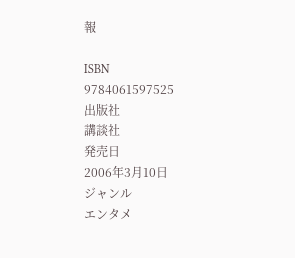報

ISBN
9784061597525
出版社
講談社
発売日
2006年3月10日
ジャンル
エンタメ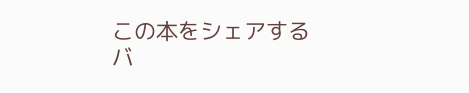この本をシェアする
バ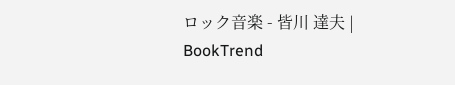ロック音楽 - 皆川 達夫 | BookTrend